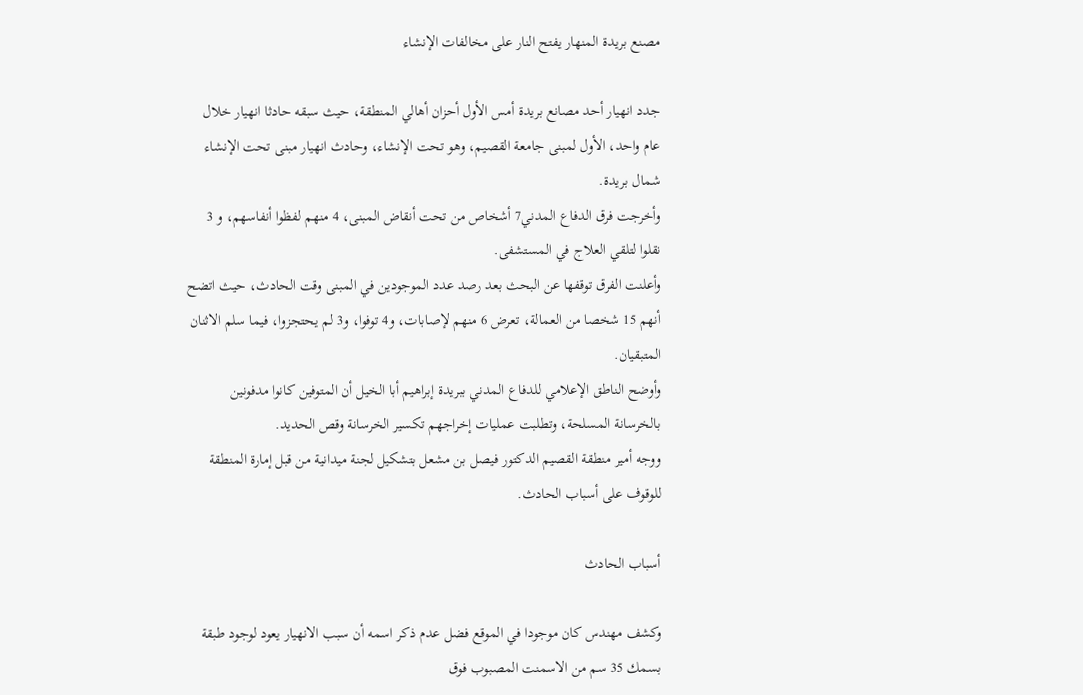مصنع بريدة المنهار يفتح النار على مخالفات الإنشاء

جدد انهيار أحد مصانع بريدة أمس الأول أحزان أهالي المنطقة، حيث سبقه حادثا انهيار خلال عام واحد، الأول لمبنى جامعة القصيم، وهو تحت الإنشاء، وحادث انهيار مبنى تحت الإنشاء شمال بريدة.
وأخرجت فرق الدفاع المدني7 أشخاص من تحت أنقاض المبنى، 4 منهم لفظوا أنفاسهم، و 3 نقلوا لتلقي العلاج في المستشفى.
وأعلنت الفرق توقفها عن البحث بعد رصد عدد الموجودين في المبنى وقت الحادث، حيث اتضح أنهم 15 شخصا من العمالة، تعرض 6 منهم لإصابات، و4 توفوا، و3 لم يحتجزوا، فيما سلم الاثنان المتبقيان.
وأوضح الناطق الإعلامي للدفاع المدني ببريدة إبراهيم أبا الخيل أن المتوفين كانوا مدفونين بالخرسانة المسلحة، وتطلبت عمليات إخراجهم تكسير الخرسانة وقص الحديد.
ووجه أمير منطقة القصيم الدكتور فيصل بن مشعل بتشكيل لجنة ميدانية من قبل إمارة المنطقة للوقوف على أسباب الحادث.

أسباب الحادث

وكشف مهندس كان موجودا في الموقع فضل عدم ذكر اسمه أن سبب الانهيار يعود لوجود طبقة بسمك 35 سم من الاسمنت المصبوب فوق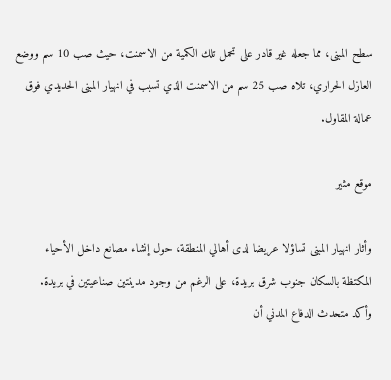سطح المبنى، مما جعله غير قادر على تحمل تلك الكمية من الاسمنت، حيث صب 10 سم ووضع العازل الحراري، تلاه صب 25 سم من الاسمنت الذي تسبب في انهيار المبنى الحديدي فوق عمالة المقاول.

موقع مثير

وأثار انهيار المبنى تساؤلا عريضا لدى أهالي المنطقة، حول إنشاء مصانع داخل الأحياء المكتظة بالسكان جنوب شرق بريدة، على الرغم من وجود مدينتين صناعيتين في بريدة.
وأكد متحدث الدفاع المدني أن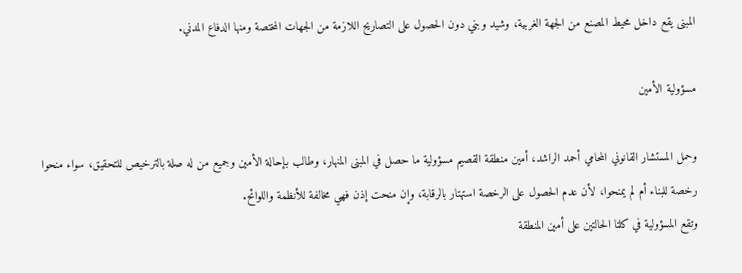المبنى يقع داخل محيط المصنع من الجهة الغربية، وشيد وبني دون الحصول على التصاريح اللازمة من الجهات المختصة ومنها الدفاع المدني.

مسؤولية الأمين

وحمل المستشار القانوني المحامي أحمد الراشد، أمين منطقة القصيم مسؤولية ما حصل في المبنى المنهار، وطالب بإحالة الأمين وجميع من له صلة بالترخيص للتحقيق، سواء منحوا رخصة للبناء أم لم يمنحوا، لأن عدم الحصول على الرخصة استهتار بالرقابة، وإن منحت إذن فهي مخالفة للأنظمة واللوائح.
وتقع المسؤولية في كلتا الحالتين على أمين المنطقة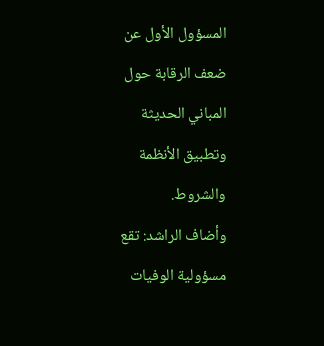المسؤول الأول عن ضعف الرقابة حول المباني الحديثة وتطبيق الأنظمة والشروط.
وأضاف الراشد: تقع مسؤولية الوفيات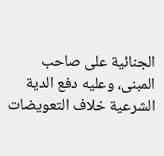الجنائية على صاحب المبنى، وعليه دفع الدية الشرعية خلاف التعويضات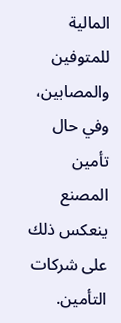المالية للمتوفين والمصابين، وفي حال تأمين المصنع ينعكس ذلك على شركات التأمين.